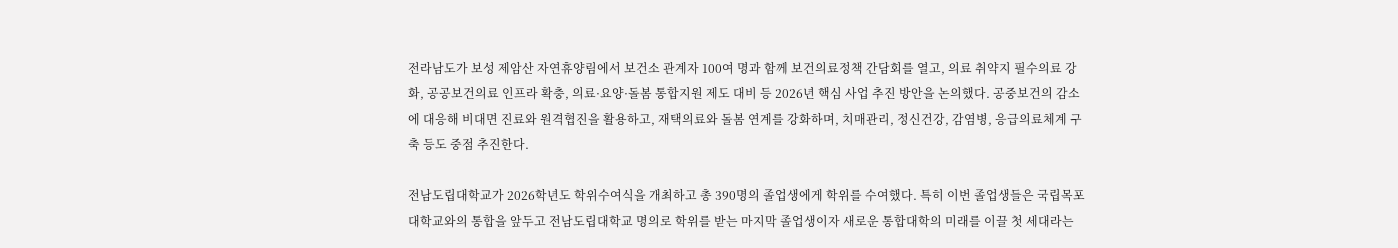전라남도가 보성 제암산 자연휴양림에서 보건소 관계자 100여 명과 함께 보건의료정책 간담회를 열고, 의료 취약지 필수의료 강화, 공공보건의료 인프라 확충, 의료·요양·돌봄 통합지원 제도 대비 등 2026년 핵심 사업 추진 방안을 논의했다. 공중보건의 감소에 대응해 비대면 진료와 원격협진을 활용하고, 재택의료와 돌봄 연계를 강화하며, 치매관리, 정신건강, 감염병, 응급의료체계 구축 등도 중점 추진한다.

전남도립대학교가 2026학년도 학위수여식을 개최하고 총 390명의 졸업생에게 학위를 수여했다. 특히 이번 졸업생들은 국립목포대학교와의 통합을 앞두고 전남도립대학교 명의로 학위를 받는 마지막 졸업생이자 새로운 통합대학의 미래를 이끌 첫 세대라는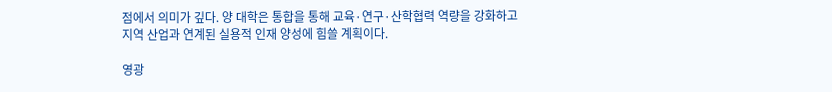점에서 의미가 깊다. 양 대학은 통합을 통해 교육·연구·산학협력 역량을 강화하고 지역 산업과 연계된 실용적 인재 양성에 힘쓸 계획이다.

영광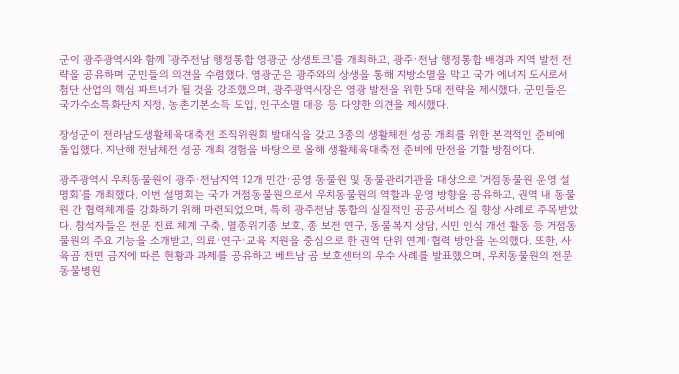군이 광주광역시와 함께 '광주전남 행정통합 영광군 상생토크'를 개최하고, 광주·전남 행정통합 배경과 지역 발전 전략을 공유하며 군민들의 의견을 수렴했다. 영광군은 광주와의 상생을 통해 지방소멸을 막고 국가 에너지 도시로서 첨단 산업의 핵심 파트너가 될 것을 강조했으며, 광주광역시장은 영광 발전을 위한 5대 전략을 제시했다. 군민들은 국가수소특화단지 지정, 농촌기본소득 도입, 인구소멸 대응 등 다양한 의견을 제시했다.

장성군이 전라남도생활체육대축전 조직위원회 발대식을 갖고 3종의 생활체전 성공 개최를 위한 본격적인 준비에 돌입했다. 지난해 전남체전 성공 개최 경험을 바탕으로 올해 생활체육대축전 준비에 만전을 기할 방침이다.

광주광역시 우치동물원이 광주·전남지역 12개 민간·공영 동물원 및 동물관리기관을 대상으로 '거점동물원 운영 설명회'를 개최했다. 이번 설명회는 국가 거점동물원으로서 우치동물원의 역할과 운영 방향을 공유하고, 권역 내 동물원 간 협력체계를 강화하기 위해 마련되었으며, 특히 광주전남 통합의 실질적인 공공서비스 질 향상 사례로 주목받았다. 참석자들은 전문 진료 체계 구축, 멸종위기종 보호, 종 보전 연구, 동물복지 상담, 시민 인식 개선 활동 등 거점동물원의 주요 기능을 소개받고, 의료·연구·교육 지원을 중심으로 한 권역 단위 연계·협력 방안을 논의했다. 또한, 사육곰 전면 금지에 따른 현황과 과제를 공유하고 베트남 곰 보호센터의 우수 사례를 발표했으며, 우치동물원의 전문 동물병원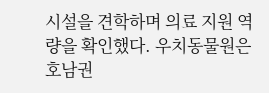시설을 견학하며 의료 지원 역량을 확인했다. 우치동물원은 호남권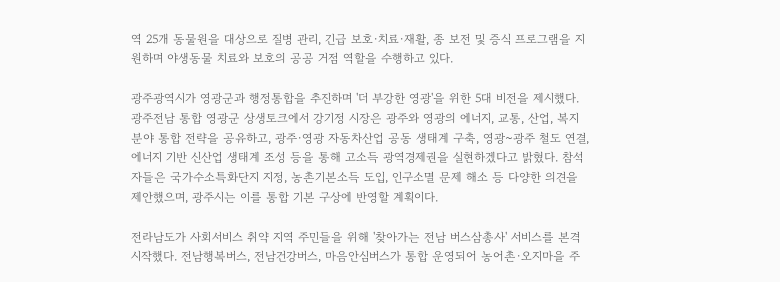역 25개 동물원을 대상으로 질병 관리, 긴급 보호·치료·재활, 종 보전 및 증식 프로그램을 지원하며 야생동물 치료와 보호의 공공 거점 역할을 수행하고 있다.

광주광역시가 영광군과 행정통합을 추진하며 '더 부강한 영광'을 위한 5대 비전을 제시했다. 광주전남 통합 영광군 상생토크에서 강기정 시장은 광주와 영광의 에너지, 교통, 산업, 복지 분야 통합 전략을 공유하고, 광주·영광 자동차산업 공동 생태계 구축, 영광~광주 철도 연결, 에너지 기반 신산업 생태계 조성 등을 통해 고소득 광역경제권을 실현하겠다고 밝혔다. 참석자들은 국가수소특화단지 지정, 농촌기본소득 도입, 인구소멸 문제 해소 등 다양한 의견을 제안했으며, 광주시는 이를 통합 기본 구상에 반영할 계획이다.

전라남도가 사회서비스 취약 지역 주민들을 위해 '찾아가는 전남 버스삼총사' 서비스를 본격 시작했다. 전남행복버스, 전남건강버스, 마음안심버스가 통합 운영되어 농어촌·오지마을 주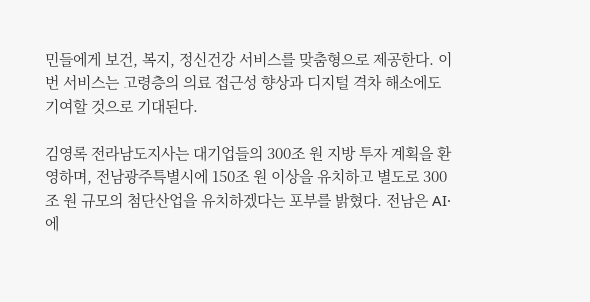민들에게 보건, 복지, 정신건강 서비스를 맞춤형으로 제공한다. 이번 서비스는 고령층의 의료 접근성 향상과 디지털 격차 해소에도 기여할 것으로 기대된다.

김영록 전라남도지사는 대기업들의 300조 원 지방 투자 계획을 환영하며, 전남광주특별시에 150조 원 이상을 유치하고 별도로 300조 원 규모의 첨단산업을 유치하겠다는 포부를 밝혔다. 전남은 AI·에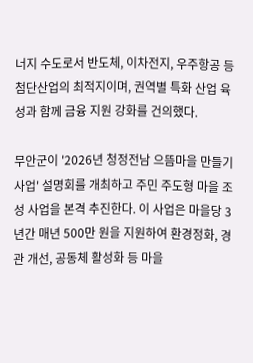너지 수도로서 반도체, 이차전지, 우주항공 등 첨단산업의 최적지이며, 권역별 특화 산업 육성과 함께 금융 지원 강화를 건의했다.

무안군이 '2026년 청정전남 으뜸마을 만들기 사업' 설명회를 개최하고 주민 주도형 마을 조성 사업을 본격 추진한다. 이 사업은 마을당 3년간 매년 500만 원을 지원하여 환경정화, 경관 개선, 공동체 활성화 등 마을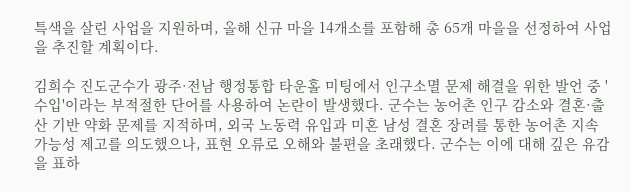특색을 살린 사업을 지원하며, 올해 신규 마을 14개소를 포함해 총 65개 마을을 선정하여 사업을 추진할 계획이다.

김희수 진도군수가 광주·전남 행정통합 타운홀 미팅에서 인구소멸 문제 해결을 위한 발언 중 '수입'이라는 부적절한 단어를 사용하여 논란이 발생했다. 군수는 농어촌 인구 감소와 결혼·출산 기반 약화 문제를 지적하며, 외국 노동력 유입과 미혼 남성 결혼 장려를 통한 농어촌 지속 가능성 제고를 의도했으나, 표현 오류로 오해와 불편을 초래했다. 군수는 이에 대해 깊은 유감을 표하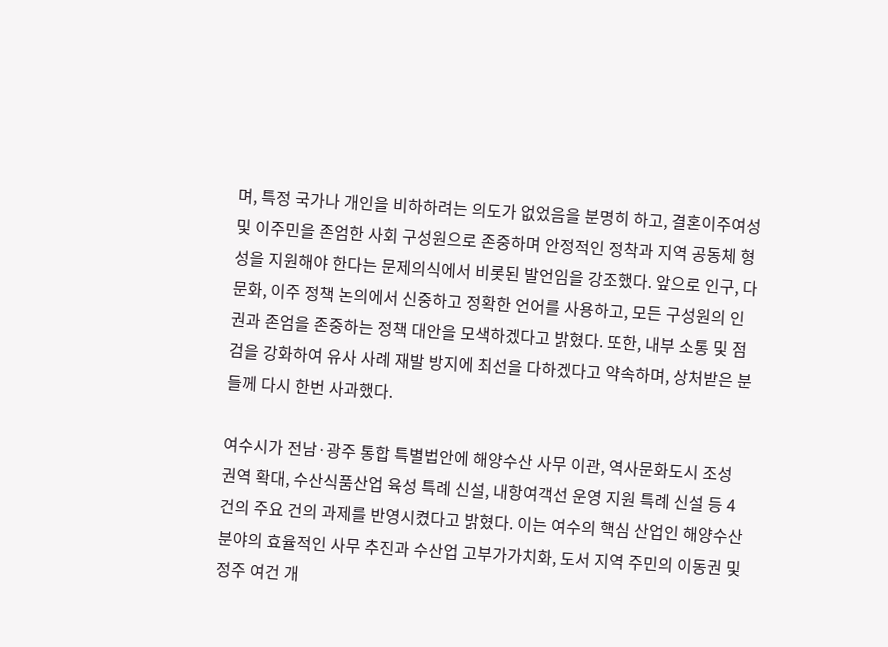며, 특정 국가나 개인을 비하하려는 의도가 없었음을 분명히 하고, 결혼이주여성 및 이주민을 존엄한 사회 구성원으로 존중하며 안정적인 정착과 지역 공동체 형성을 지원해야 한다는 문제의식에서 비롯된 발언임을 강조했다. 앞으로 인구, 다문화, 이주 정책 논의에서 신중하고 정확한 언어를 사용하고, 모든 구성원의 인권과 존엄을 존중하는 정책 대안을 모색하겠다고 밝혔다. 또한, 내부 소통 및 점검을 강화하여 유사 사례 재발 방지에 최선을 다하겠다고 약속하며, 상처받은 분들께 다시 한번 사과했다.

여수시가 전남·광주 통합 특별법안에 해양수산 사무 이관, 역사문화도시 조성 권역 확대, 수산식품산업 육성 특례 신설, 내항여객선 운영 지원 특례 신설 등 4건의 주요 건의 과제를 반영시켰다고 밝혔다. 이는 여수의 핵심 산업인 해양수산 분야의 효율적인 사무 추진과 수산업 고부가가치화, 도서 지역 주민의 이동권 및 정주 여건 개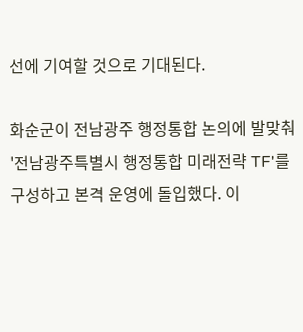선에 기여할 것으로 기대된다.

화순군이 전남광주 행정통합 논의에 발맞춰 '전남광주특별시 행정통합 미래전략 TF'를 구성하고 본격 운영에 돌입했다. 이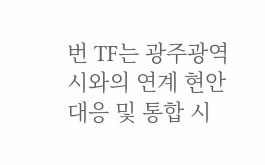번 TF는 광주광역시와의 연계 현안 대응 및 통합 시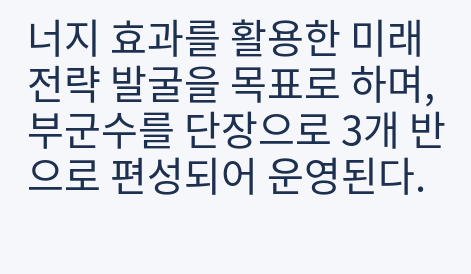너지 효과를 활용한 미래 전략 발굴을 목표로 하며, 부군수를 단장으로 3개 반으로 편성되어 운영된다.